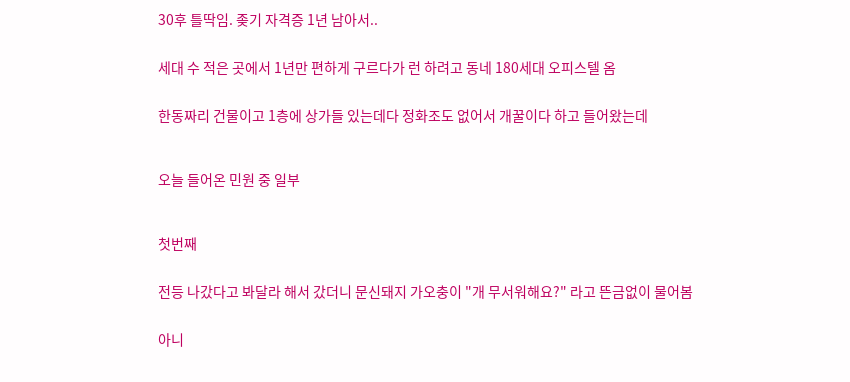30후 틀딱임. 좆기 자격증 1년 남아서..


세대 수 적은 곳에서 1년만 편하게 구르다가 런 하려고 동네 180세대 오피스텔 옴


한동짜리 건물이고 1층에 상가들 있는데다 정화조도 없어서 개꿀이다 하고 들어왔는데



오늘 들어온 민원 중 일부



첫번째


전등 나갔다고 봐달라 해서 갔더니 문신돼지 가오충이 "개 무서워해요?" 라고 뜬금없이 물어봄


아니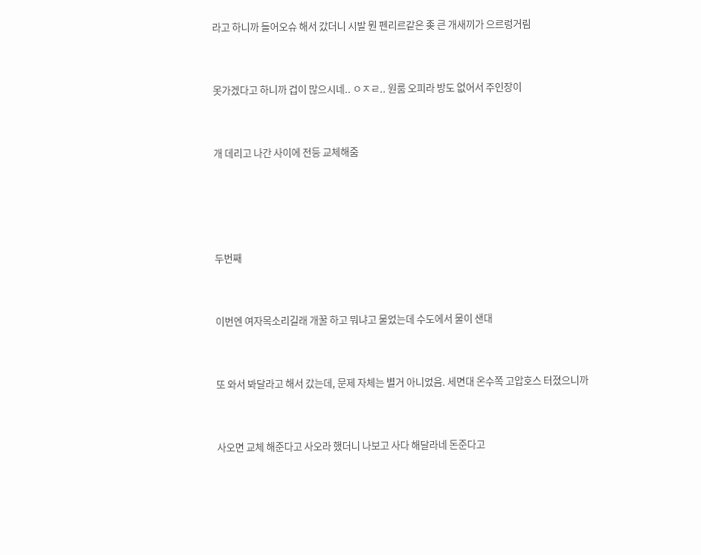라고 하니까 들어오슈 해서 갔더니 시발 뭔 펜리르같은 좆 큰 개새끼가 으르렁거림


못가겠다고 하니까 겁이 많으시네.. ㅇㅈㄹ.. 원룸 오피라 방도 없어서 주인장이


개 데리고 나간 사이에 전등 교체해줌




두번째


이번엔 여자목소리길래 개꿀 하고 뭐냐고 물었는데 수도에서 물이 샌대


또 와서 봐달라고 해서 갔는데, 문제 자체는 별거 아니었음. 세면대 온수쪽 고압호스 터졌으니까


사오면 교체 해준다고 사오라 했더니 나보고 사다 해달라네 돈준다고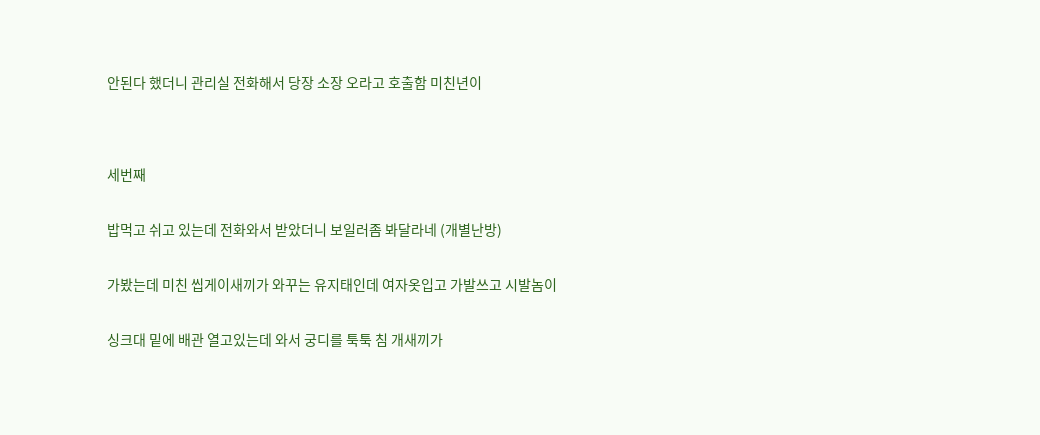안된다 했더니 관리실 전화해서 당장 소장 오라고 호출함 미친년이




세번째


밥먹고 쉬고 있는데 전화와서 받았더니 보일러좀 봐달라네 (개별난방)


가봤는데 미친 씹게이새끼가 와꾸는 유지태인데 여자옷입고 가발쓰고 시발놈이


싱크대 밑에 배관 열고있는데 와서 궁디를 툭툭 침 개새끼가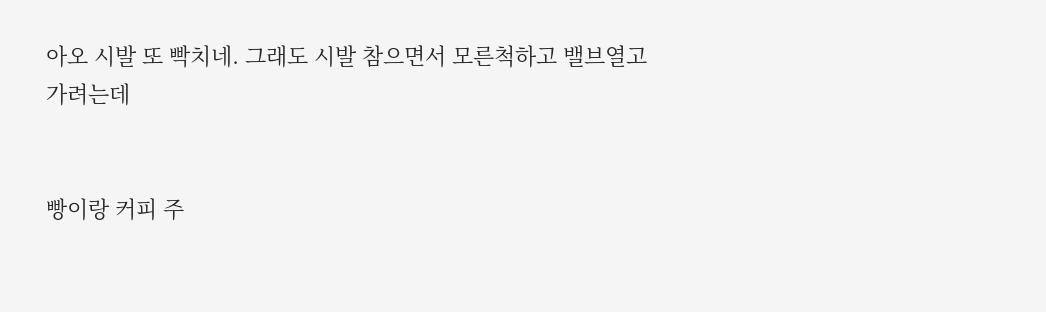아오 시발 또 빡치네. 그래도 시발 참으면서 모른척하고 밸브열고 가려는데


빵이랑 커피 주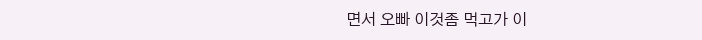면서 오빠 이것좀 먹고가 이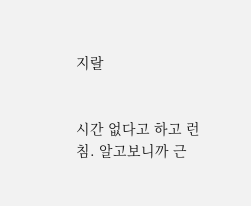지랄


시간 없다고 하고 런침. 알고보니까 근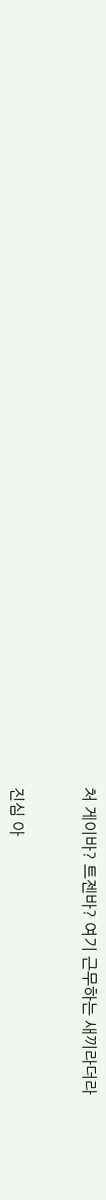처 게이바? 트젠바? 여기 근무하는 새끼라더라



진심 아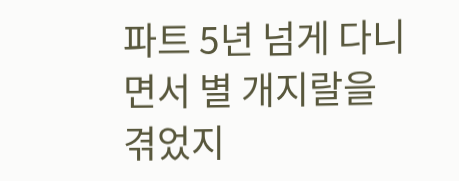파트 5년 넘게 다니면서 별 개지랄을 겪었지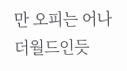만 오피는 어나더월드인듯